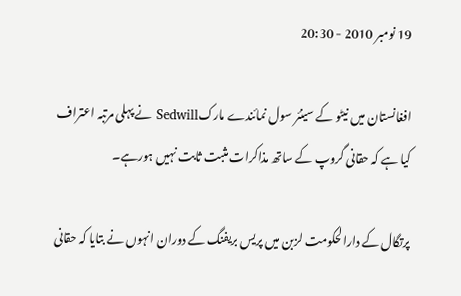19 نومبر 2010 - 20:30

افغانستان میں نیٹو کے سینئر سول نمائندے مارکSedwill نے پہلی مرتبہ اعتراف کیا ہے کہ حقانی گروپ کے ساتھ مذاکرات مثبت ثابت نہیں ہورہے۔

پرتگال کے دارالحکومت لزبن میں پریس بریفنگ کے دوران انہوں نے بتایا کہ حقانی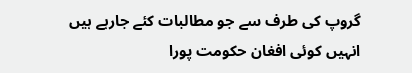گروپ کی طرف سے جو مطالبات کئے جارہے ہیں انہیں کوئی افغان حکومت پورا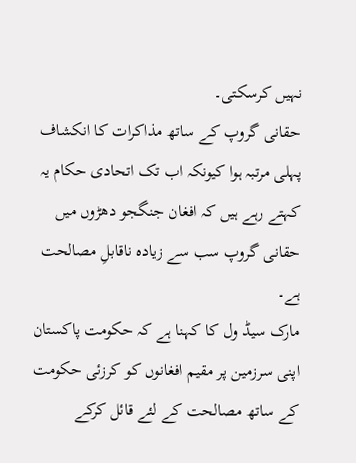نہیں کرسکتی۔
حقانی گروپ کے ساتھ مذاکرات کا انکشاف پہلی مرتبہ ہوا کیونکہ اب تک اتحادی حکام یہ کہتے رہے ہیں کہ افغان جنگجو دھڑوں میں حقانی گروپ سب سے زیادہ ناقابلِ مصالحت ہے۔
مارک سیڈ ول کا کہنا ہے کہ حکومت پاکستان اپنی سرزمین پر مقیم افغانوں کو کرزئی حکومت کے ساتھ مصالحت کے لئے قائل کرکے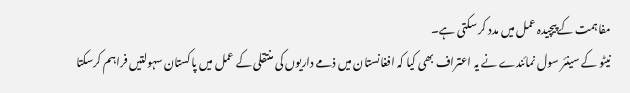مفاہمت کے پیچیدہ عمل میں مدد کر سکتی ہے۔
نیٹو کے سینئر سول نمائندے نے یہ اعتراف بھی کیا کہ افغانستان میں ذمے داریوں کی منتقلی کے عمل میں پاکستان سہولتیں فراہم کرسکتا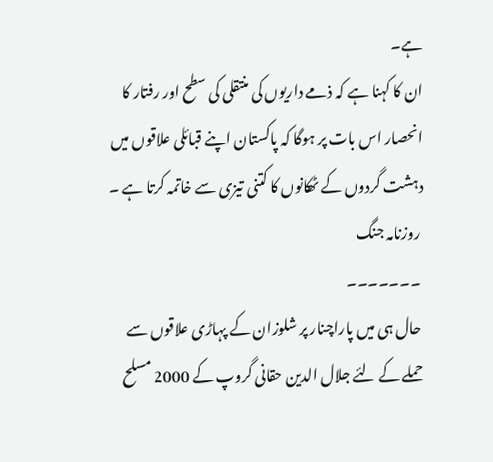ہے۔
ان کا کہنا ہے کہ ذمے داریوں کی منتقلی کی سطح اور رفتار کا انحصار اس بات پر ہوگا کہ پاکستان اپنے قبائلی علاقوں میں دہشت گردوں کے ٹھکانوں کا کتنی تیزی سے خاتمہ کرتا ہے ۔
 روزنامہ جنگ
 ۔۔۔۔۔۔۔
 حال ہی میں پاراچنار پر شلوزان کے پہاڑی علاقوں سے حملے کے لئے جلال الدین حقانی گروپ کے 2000 مسلح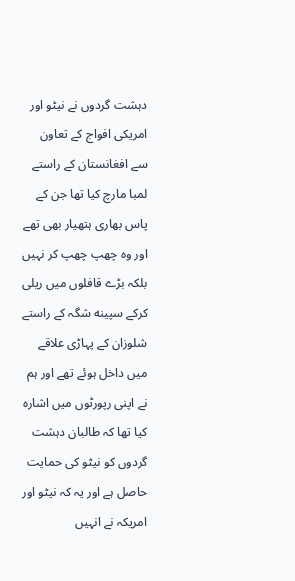دہشت گردوں نے نیٹو اور امریکی افواج کے تعاون سے افغانستان کے راستے لمبا مارچ کیا تھا جن کے پاس بھاری ہتھیار بھی تھے اور وہ چھپ چھپ کر نہیں بلکہ بڑے قافلوں میں ریلی کرکے سپینه شگہ کے راستے شلوزان کے پہاڑی علاقے میں داخل ہوئے تھے اور ہم نے اپنی رپورٹوں میں اشارہ کیا تھا کہ طالبان دہشت گردوں کو نیٹو کی حمایت حاصل ہے اور یہ کہ نیٹو اور امریکہ نے انہیں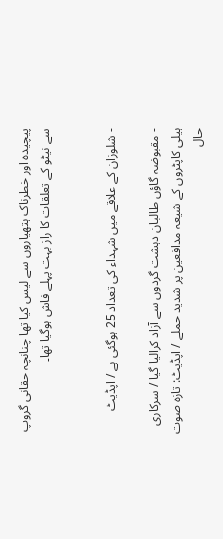پیچیدہ اور خطرناک ہتھیاروں سے لیس کیا تھا چنانچہ حقانی گروپ سے نیٹو کے تعلقات کا راز بہت پہلے فاش ہوگیا تھا۔


- شلوزان کے علاقے میں شہداء کی تعداد 25 ہوگئی ہے / اپڈیٹ

- مقبوضہ گاؤں طالبان دہشت گردوں سے آزاد کرالیا گیا / سرکاری ہیلی کاپٹروں کے شیعہ مدافعین پر شدید حملے / اپڈیٹ: تازہ صوت حال